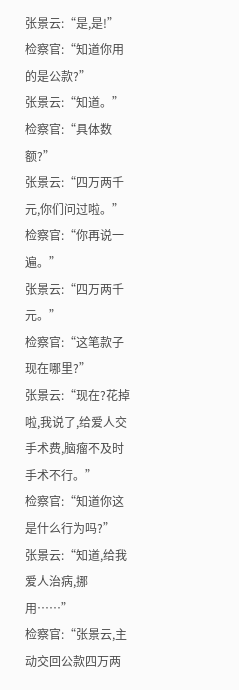张景云:“是,是!”
检察官:“知道你用的是公款?”
张景云:“知道。”
检察官:“具体数额?”
张景云:“四万两千元,你们问过啦。”
检察官:“你再说一遍。”
张景云:“四万两千元。”
检察官:“这笔款子现在哪里?”
张景云:“现在?花掉啦,我说了,给爱人交手术费,脑瘤不及时手术不行。”
检察官:“知道你这是什么行为吗?”
张景云:“知道,给我爱人治病,挪用……”
检察官:“张景云,主动交回公款四万两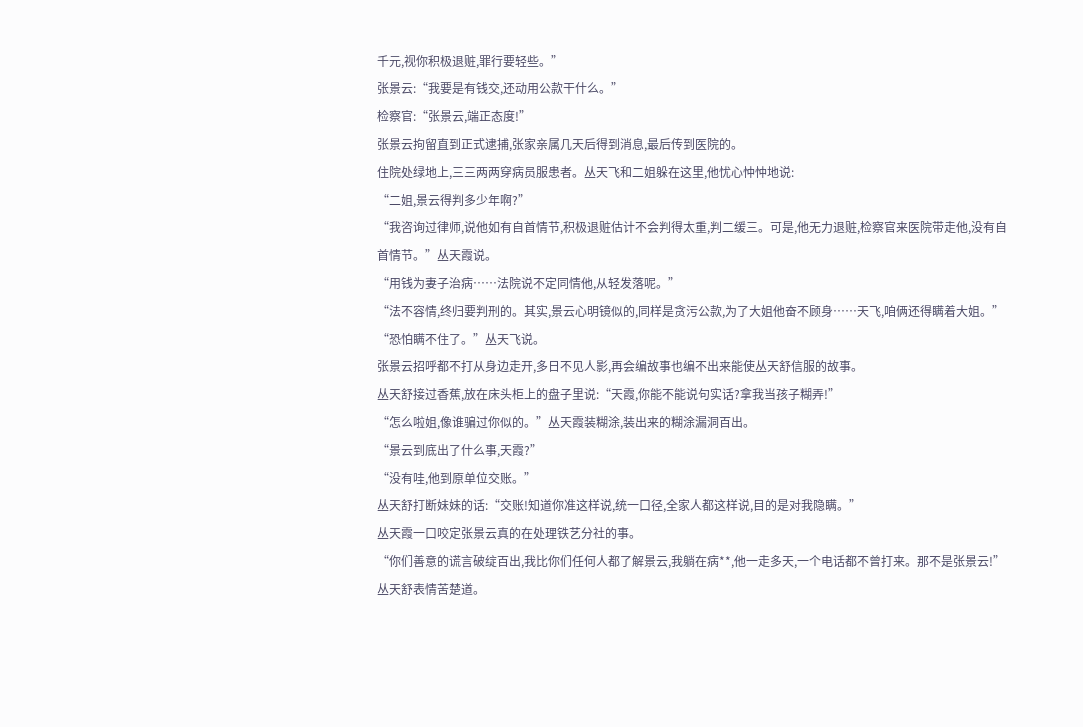千元,视你积极退赃,罪行要轻些。”
张景云:“我要是有钱交,还动用公款干什么。”
检察官:“张景云,端正态度!”
张景云拘留直到正式逮捕,张家亲属几天后得到消息,最后传到医院的。
住院处绿地上,三三两两穿病员服患者。丛天飞和二姐躲在这里,他忧心忡忡地说:
“二姐,景云得判多少年啊?”
“我咨询过律师,说他如有自首情节,积极退赃估计不会判得太重,判二缓三。可是,他无力退赃,检察官来医院带走他,没有自首情节。”丛天霞说。
“用钱为妻子治病……法院说不定同情他,从轻发落呢。”
“法不容情,终归要判刑的。其实,景云心明镜似的,同样是贪污公款,为了大姐他奋不顾身……天飞,咱俩还得瞒着大姐。”
“恐怕瞒不住了。”丛天飞说。
张景云招呼都不打从身边走开,多日不见人影,再会编故事也编不出来能使丛天舒信服的故事。
丛天舒接过香蕉,放在床头柜上的盘子里说:“天霞,你能不能说句实话?拿我当孩子糊弄!”
“怎么啦姐,像谁骗过你似的。”丛天霞装糊涂,装出来的糊涂漏洞百出。
“景云到底出了什么事,天霞?”
“没有哇,他到原单位交账。”
丛天舒打断妹妹的话:“交账!知道你准这样说,统一口径,全家人都这样说,目的是对我隐瞒。”
丛天霞一口咬定张景云真的在处理铁艺分社的事。
“你们善意的谎言破绽百出,我比你们任何人都了解景云,我躺在病**,他一走多天,一个电话都不曾打来。那不是张景云!”丛天舒表情苦楚道。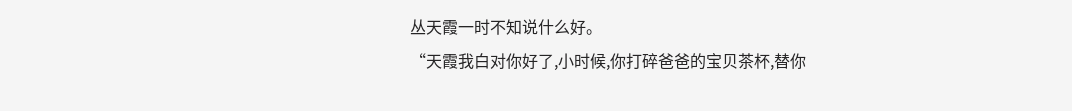丛天霞一时不知说什么好。
“天霞我白对你好了,小时候,你打碎爸爸的宝贝茶杯,替你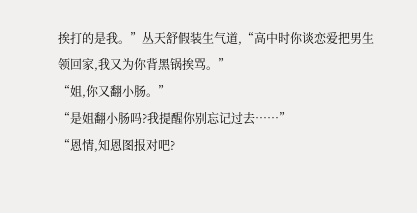挨打的是我。”丛天舒假装生气道,“高中时你谈恋爱把男生领回家,我又为你背黑锅挨骂。”
“姐,你又翻小肠。”
“是姐翻小肠吗?我提醒你别忘记过去……”
“恩情,知恩图报对吧?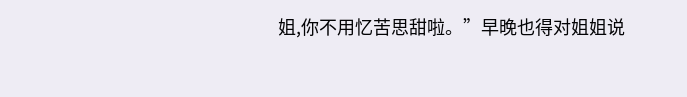姐,你不用忆苦思甜啦。”早晚也得对姐姐说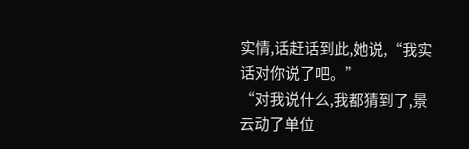实情,话赶话到此,她说,“我实话对你说了吧。”
“对我说什么,我都猜到了,景云动了单位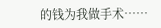的钱为我做手术……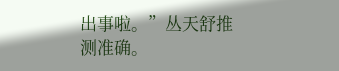出事啦。”丛天舒推测准确。